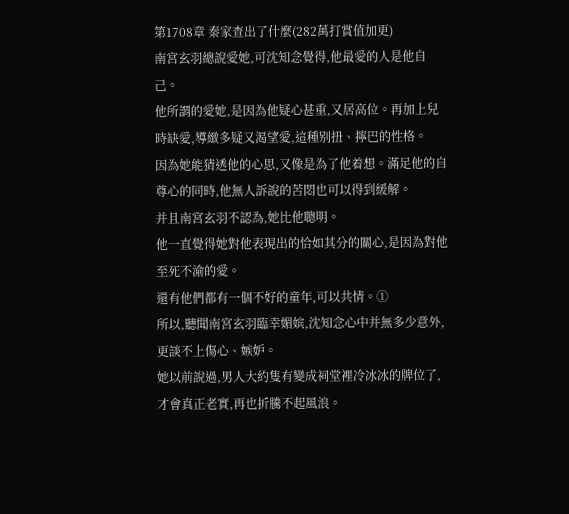第1708章 秦家查出了什麼(282萬打賞值加更)
南宮玄羽總說愛她,可沈知念覺得,他最愛的人是他自己。
他所謂的愛她,是因為他疑心甚重,又居高位。再加上兒時缺愛,導緻多疑又渴望愛,這種别扭、擰巴的性格。
因為她能猜透他的心思,又像是為了他着想。滿足他的自尊心的同時,他無人訴說的苦悶也可以得到緩解。
并且南宮玄羽不認為,她比他聰明。
他一直覺得她對他表現出的恰如其分的關心,是因為對他至死不渝的愛。
還有他們都有一個不好的童年,可以共情。①
所以,聽聞南宮玄羽臨幸媚嫔,沈知念心中并無多少意外,更談不上傷心、嫉妒。
她以前說過,男人大約隻有變成祠堂裡冷冰冰的牌位了,才會真正老實,再也折騰不起風浪。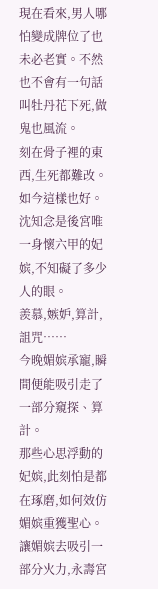現在看來,男人哪怕變成牌位了也未必老實。不然也不會有一句話叫牡丹花下死,做鬼也風流。
刻在骨子裡的東西,生死都難改。
如今這樣也好。
沈知念是後宮唯一身懷六甲的妃嫔,不知礙了多少人的眼。
羨慕,嫉妒,算計,詛咒……
今晚媚嫔承寵,瞬間便能吸引走了一部分窺探、算計。
那些心思浮動的妃嫔,此刻怕是都在琢磨,如何效仿媚嫔重獲聖心。
讓媚嫔去吸引一部分火力,永壽宮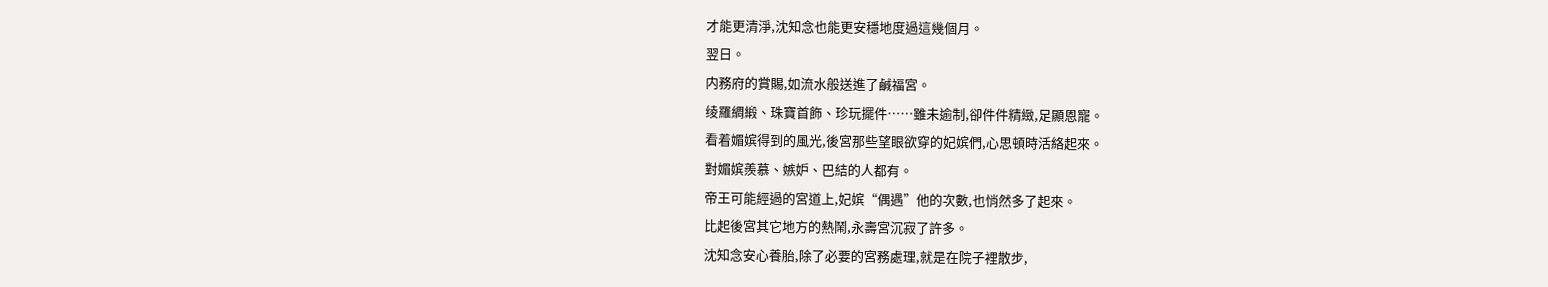才能更清淨,沈知念也能更安穩地度過這幾個月。
翌日。
内務府的賞賜,如流水般送進了鹹福宮。
绫羅綢緞、珠寶首飾、珍玩擺件……雖未逾制,卻件件精緻,足顯恩寵。
看着媚嫔得到的風光,後宮那些望眼欲穿的妃嫔們,心思頓時活絡起來。
對媚嫔羨慕、嫉妒、巴結的人都有。
帝王可能經過的宮道上,妃嫔“偶遇”他的次數,也悄然多了起來。
比起後宮其它地方的熱鬧,永壽宮沉寂了許多。
沈知念安心養胎,除了必要的宮務處理,就是在院子裡散步,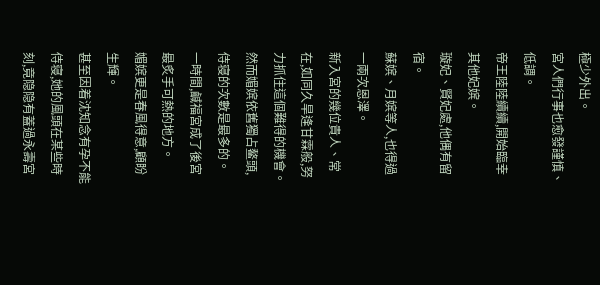極少外出。
宮人們行事也愈發謹慎、低調。
帝王陸陸續續,開始臨幸其他妃嫔。
璇妃、賢妃處,他偶有留宿。
蘇嫔、月嫔等人,也得過一兩次恩澤。
新入宮的幾位貴人、常在,如同久旱逢甘霖般,努力抓住這個難得的機會。
然而媚嫔依舊獨占鳌頭,侍寝的次數是最多的。
一時間,鹹福宮成了後宮最炙手可熱的地方。
媚嫔更是春風得意,顧盼生輝。
甚至因着沈知念有孕不能侍寝,她的風頭在某些時刻,竟隐隐有蓋過永壽宮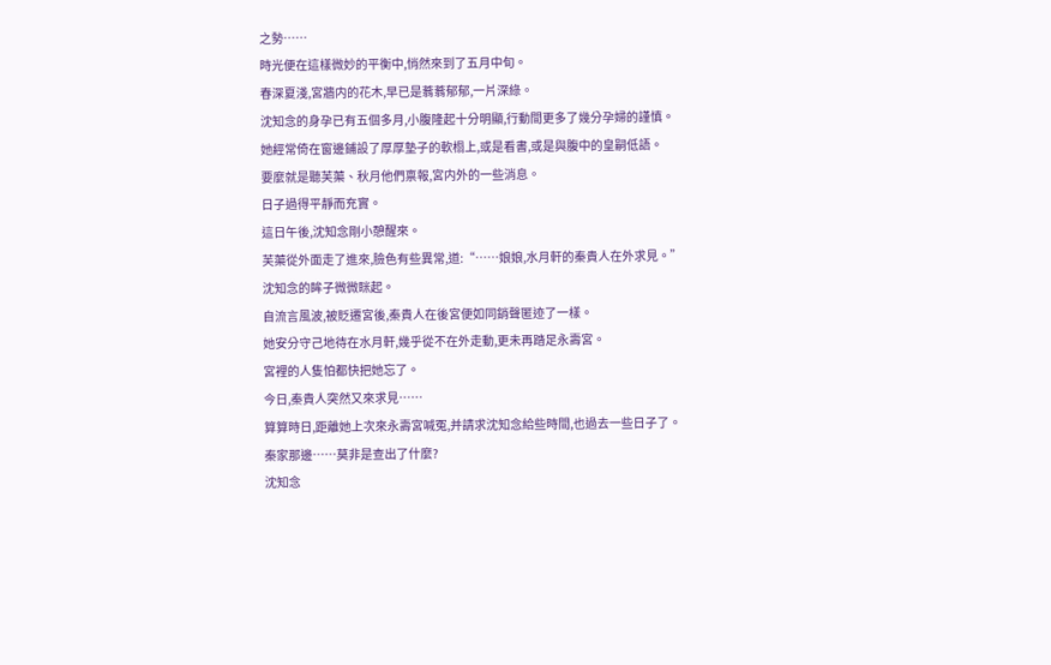之勢……
時光便在這樣微妙的平衡中,悄然來到了五月中旬。
春深夏淺,宮牆内的花木,早已是蓊蓊郁郁,一片深綠。
沈知念的身孕已有五個多月,小腹隆起十分明顯,行動間更多了幾分孕婦的謹慎。
她經常倚在窗邊鋪設了厚厚墊子的軟榻上,或是看書,或是與腹中的皇嗣低語。
要麼就是聽芙蕖、秋月他們禀報,宮内外的一些消息。
日子過得平靜而充實。
這日午後,沈知念剛小憩醒來。
芙蕖從外面走了進來,臉色有些異常,道:“……娘娘,水月軒的秦貴人在外求見。”
沈知念的眸子微微眯起。
自流言風波,被貶遷宮後,秦貴人在後宮便如同銷聲匿迹了一樣。
她安分守己地待在水月軒,幾乎從不在外走動,更未再踏足永壽宮。
宮裡的人隻怕都快把她忘了。
今日,秦貴人突然又來求見……
算算時日,距離她上次來永壽宮喊冤,并請求沈知念給些時間,也過去一些日子了。
秦家那邊……莫非是查出了什麼?
沈知念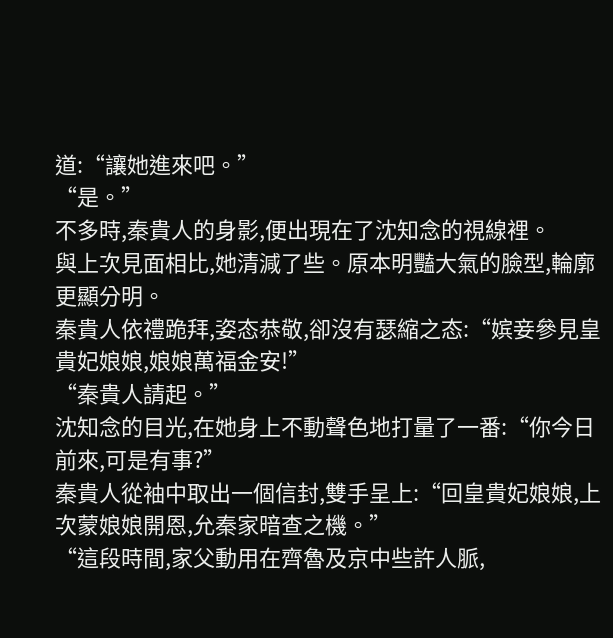道:“讓她進來吧。”
“是。”
不多時,秦貴人的身影,便出現在了沈知念的視線裡。
與上次見面相比,她清減了些。原本明豔大氣的臉型,輪廓更顯分明。
秦貴人依禮跪拜,姿态恭敬,卻沒有瑟縮之态:“嫔妾參見皇貴妃娘娘,娘娘萬福金安!”
“秦貴人請起。”
沈知念的目光,在她身上不動聲色地打量了一番:“你今日前來,可是有事?”
秦貴人從袖中取出一個信封,雙手呈上:“回皇貴妃娘娘,上次蒙娘娘開恩,允秦家暗查之機。”
“這段時間,家父動用在齊魯及京中些許人脈,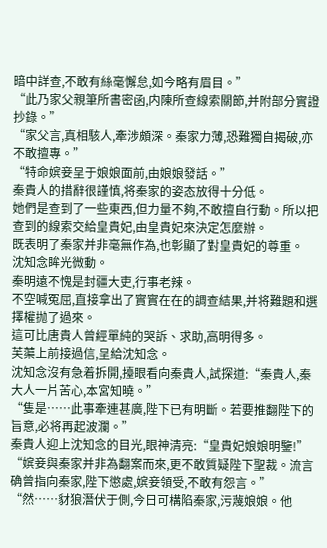暗中詳查,不敢有絲毫懈怠,如今略有眉目。”
“此乃家父親筆所書密函,内陳所查線索關節,并附部分實證抄錄。”
“家父言,真相駭人,牽涉頗深。秦家力薄,恐難獨自揭破,亦不敢擅專。”
“特命嫔妾呈于娘娘面前,由娘娘發話。”
秦貴人的措辭很謹慎,将秦家的姿态放得十分低。
她們是查到了一些東西,但力量不夠,不敢擅自行動。所以把查到的線索交給皇貴妃,由皇貴妃來決定怎麼辦。
既表明了秦家并非毫無作為,也彰顯了對皇貴妃的尊重。
沈知念眸光微動。
秦明遠不愧是封疆大吏,行事老辣。
不空喊冤屈,直接拿出了實實在在的調查結果,并将難題和選擇權抛了過來。
這可比唐貴人曾經單純的哭訴、求助,高明得多。
芙蕖上前接過信,呈給沈知念。
沈知念沒有急着拆開,擡眼看向秦貴人,試探道:“秦貴人,秦大人一片苦心,本宮知曉。”
“隻是……此事牽連甚廣,陛下已有明斷。若要推翻陛下的旨意,必将再起波瀾。”
秦貴人迎上沈知念的目光,眼神清亮:“皇貴妃娘娘明鑒!”
“嫔妾與秦家并非為翻案而來,更不敢質疑陛下聖裁。流言确曾指向秦家,陛下懲處,嫔妾領受,不敢有怨言。”
“然……豺狼潛伏于側,今日可構陷秦家,污蔑娘娘。他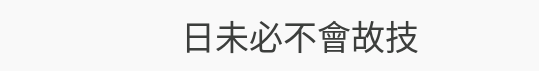日未必不會故技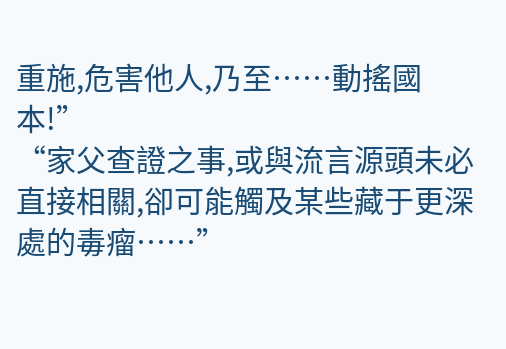重施,危害他人,乃至……動搖國本!”
“家父查證之事,或與流言源頭未必直接相關,卻可能觸及某些藏于更深處的毒瘤……”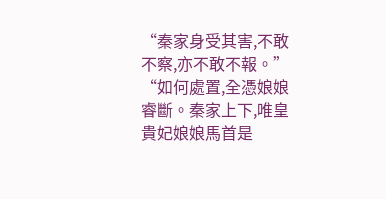“秦家身受其害,不敢不察,亦不敢不報。”
“如何處置,全憑娘娘睿斷。秦家上下,唯皇貴妃娘娘馬首是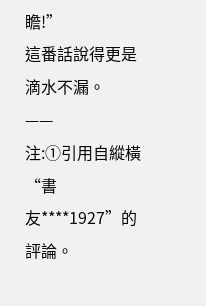瞻!”
這番話說得更是滴水不漏。
——
注:①引用自縱橫“書友****1927”的評論。